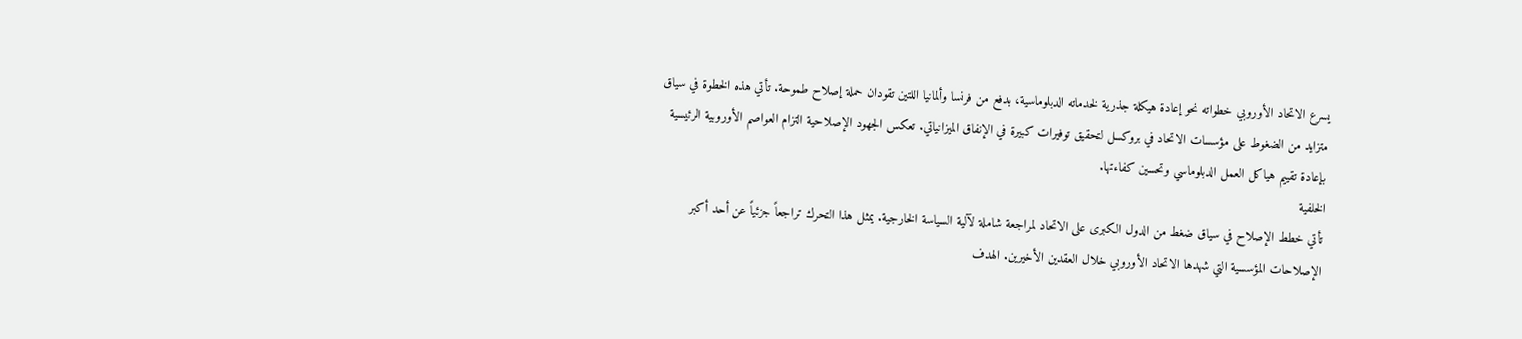يسرع الاتحاد الأوروبي خطواته نحو إعادة هيكلة جذرية لخدماته الدبلوماسية، بدفع من فرنسا وألمانيا اللتين تقودان حملة إصلاح طموحة. تأتي هذه الخطوة في سياق متزايد من الضغوط على مؤسسات الاتحاد في بروكسل لتحقيق توفيرات كبيرة في الإنفاق الميزانياتي. تعكس الجهود الإصلاحية التزام العواصم الأوروبية الرئيسية بإعادة تقييم هياكل العمل الدبلوماسي وتحسين كفاءتها.
الخلفية
تأتي خطط الإصلاح في سياق ضغط من الدول الكبرى على الاتحاد لمراجعة شاملة لآلية السياسة الخارجية. يمثل هذا التحرك تراجعاً جزئياً عن أحد أكبر الإصلاحات المؤسسية التي شهدها الاتحاد الأوروبي خلال العقدين الأخيرين. الهدف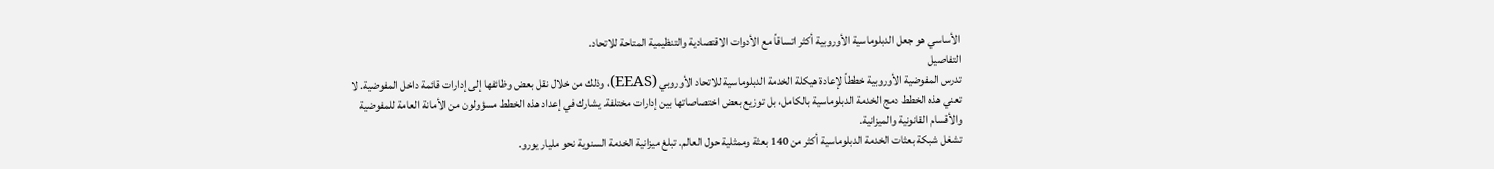الأساسي هو جعل الدبلوماسية الأوروبية أكثر اتساقاً مع الأدوات الاقتصادية والتنظيمية المتاحة للاتحاد.
التفاصيل
تدرس المفوضية الأوروبية خططاً لإعادة هيكلة الخدمة الدبلوماسية للاتحاد الأوروبي (EEAS)، وذلك من خلال نقل بعض وظائفها إلى إدارات قائمة داخل المفوضية. لا تعني هذه الخطط دمج الخدمة الدبلوماسية بالكامل، بل توزيع بعض اختصاصاتها بين إدارات مختلفة. يشارك في إعداد هذه الخطط مسؤولون من الأمانة العامة للمفوضية والأقسام القانونية والميزانية.
تشغل شبكة بعثات الخدمة الدبلوماسية أكثر من 140 بعثة وممثلية حول العالم. تبلغ ميزانية الخدمة السنوية نحو مليار يورو.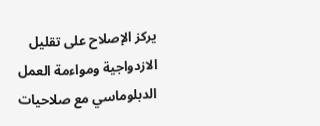يركز الإصلاح على تقليل الازدواجية ومواءمة العمل الدبلوماسي مع صلاحيات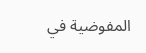المفوضية في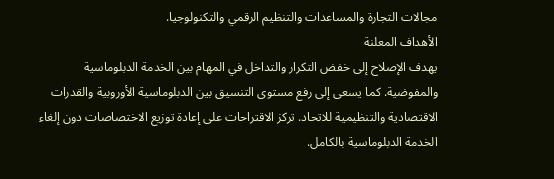مجالات التجارة والمساعدات والتنظيم الرقمي والتكنولوجيا.
الأهداف المعلنة
يهدف الإصلاح إلى خفض التكرار والتداخل في المهام بين الخدمة الدبلوماسية والمفوضية. كما يسعى إلى رفع مستوى التنسيق بين الدبلوماسية الأوروبية والقدرات الاقتصادية والتنظيمية للاتحاد. تركز الاقتراحات على إعادة توزيع الاختصاصات دون إلغاء الخدمة الدبلوماسية بالكامل.